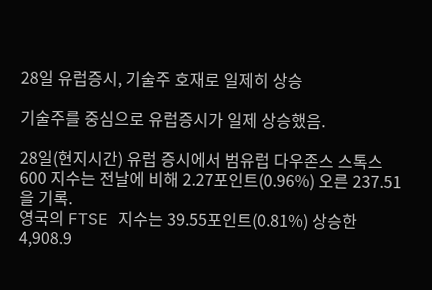28일 유럽증시, 기술주 호재로 일제히 상승

기술주를 중심으로 유럽증시가 일제 상승했음.

28일(현지시간) 유럽 증시에서 범유럽 다우존스 스톡스 600 지수는 전날에 비해 2.27포인트(0.96%) 오른 237.51을 기록.
영국의 FTSE 지수는 39.55포인트(0.81%) 상승한 4,908.9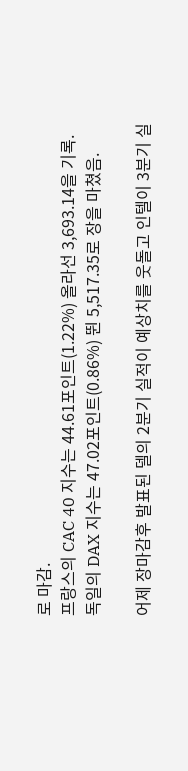로 마감.
프랑스의 CAC 40 지수는 44.61포인트(1.22%) 올라선 3,693.14을 기록.
독일의 DAX 지수는 47.02포인트(0.86%) 뛴 5,517.35로 장을 마쳤음.

어제 장마감후 발표된 델의 2분기 실적이 예상치를 웃돌고 인텔이 3분기 실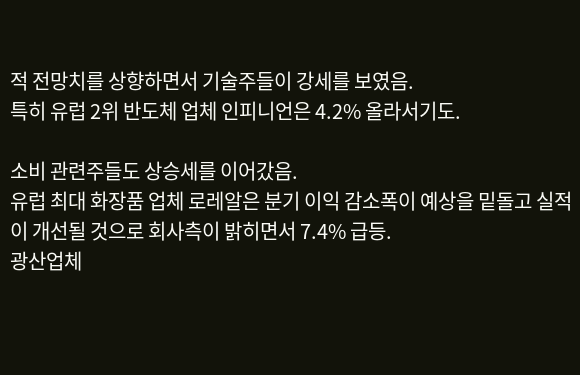적 전망치를 상향하면서 기술주들이 강세를 보였음.
특히 유럽 2위 반도체 업체 인피니언은 4.2% 올라서기도.

소비 관련주들도 상승세를 이어갔음.
유럽 최대 화장품 업체 로레알은 분기 이익 감소폭이 예상을 밑돌고 실적이 개선될 것으로 회사측이 밝히면서 7.4% 급등.
광산업체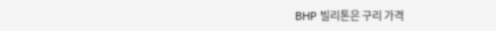BHP 빌리톤은 구리 가격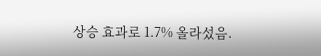상승 효과로 1.7% 올라섰음.